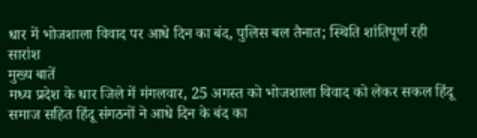धार में भोजशाला विवाद पर आधे दिन का बंद, पुलिस बल तैनात; स्थिति शांतिपूर्ण रही
सारांश
मुख्य बातें
मध्य प्रदेश के धार जिले में मंगलवार, 25 अगस्त को भोजशाला विवाद को लेकर सकल हिंदू समाज सहित हिंदू संगठनों ने आधे दिन के बंद का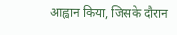आह्वान किया, जिसके दौरान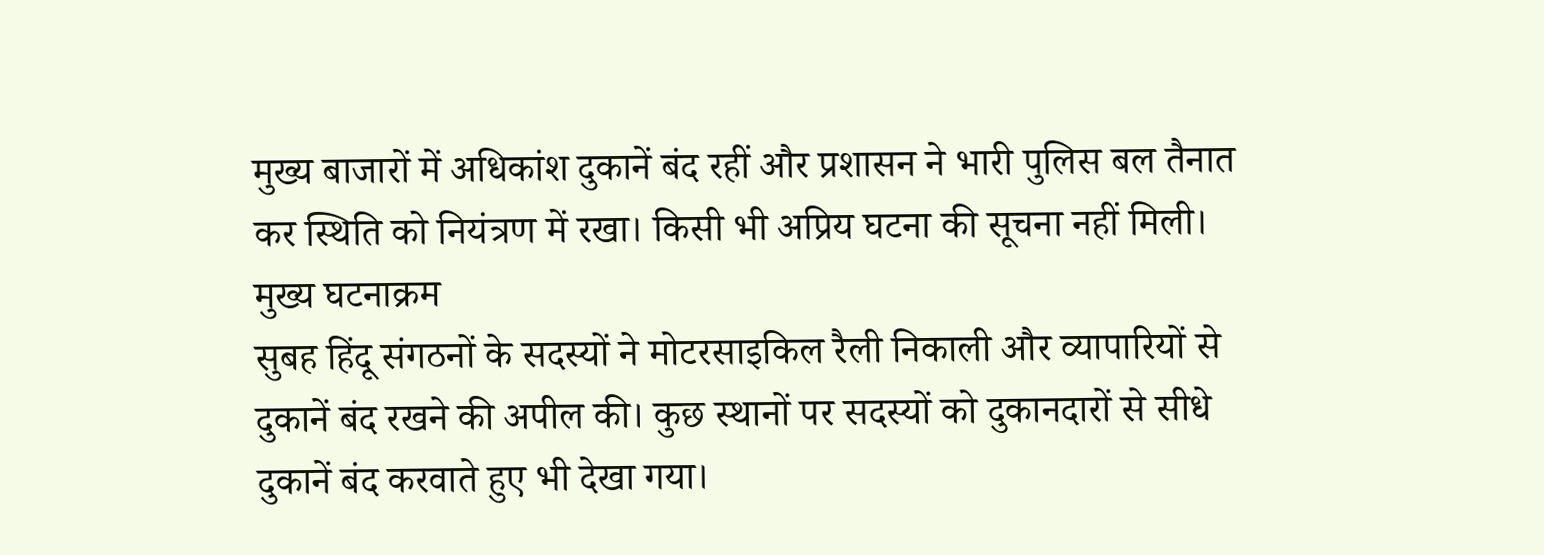मुख्य बाजारों में अधिकांश दुकानें बंद रहीं और प्रशासन ने भारी पुलिस बल तैनात कर स्थिति को नियंत्रण में रखा। किसी भी अप्रिय घटना की सूचना नहीं मिली।
मुख्य घटनाक्रम
सुबह हिंदू संगठनों के सदस्यों ने मोटरसाइकिल रैली निकाली और व्यापारियों से दुकानें बंद रखने की अपील की। कुछ स्थानों पर सदस्यों को दुकानदारों से सीधे दुकानें बंद करवाते हुए भी देखा गया।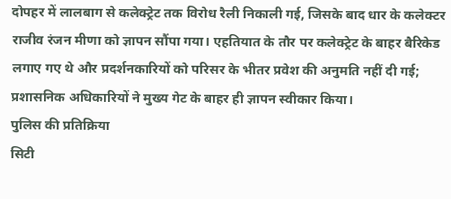दोपहर में लालबाग से कलेक्ट्रेट तक विरोध रैली निकाली गई, जिसके बाद धार के कलेक्टर राजीव रंजन मीणा को ज्ञापन सौंपा गया। एहतियात के तौर पर कलेक्ट्रेट के बाहर बैरिकेड लगाए गए थे और प्रदर्शनकारियों को परिसर के भीतर प्रवेश की अनुमति नहीं दी गई; प्रशासनिक अधिकारियों ने मुख्य गेट के बाहर ही ज्ञापन स्वीकार किया।
पुलिस की प्रतिक्रिया
सिटी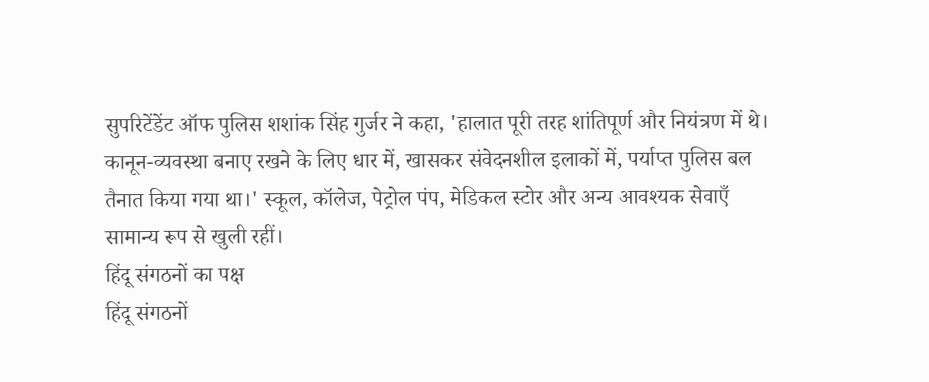सुपरिटेंडेंट ऑफ पुलिस शशांक सिंह गुर्जर ने कहा, 'हालात पूरी तरह शांतिपूर्ण और नियंत्रण में थे। कानून-व्यवस्था बनाए रखने के लिए धार में, खासकर संवेदनशील इलाकों में, पर्याप्त पुलिस बल तैनात किया गया था।' स्कूल, कॉलेज, पेट्रोल पंप, मेडिकल स्टोर और अन्य आवश्यक सेवाएँ सामान्य रूप से खुली रहीं।
हिंदू संगठनों का पक्ष
हिंदू संगठनों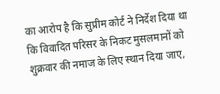का आरोप है कि सुप्रीम कोर्ट ने निर्देश दिया था कि विवादित परिसर के निकट मुसलमानों को शुक्रवार की नमाज के लिए स्थान दिया जाए,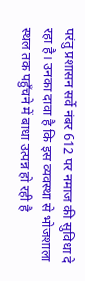परंतु प्रशासन सर्वे नंबर 612 पर नमाज की सुविधा दे रहा है। उनका दावा है कि इस व्यवस्था से भोजशाला स्थल तक पहुँचने में बाधा उत्पन्न हो रही है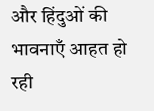और हिंदुओं की भावनाएँ आहत हो रही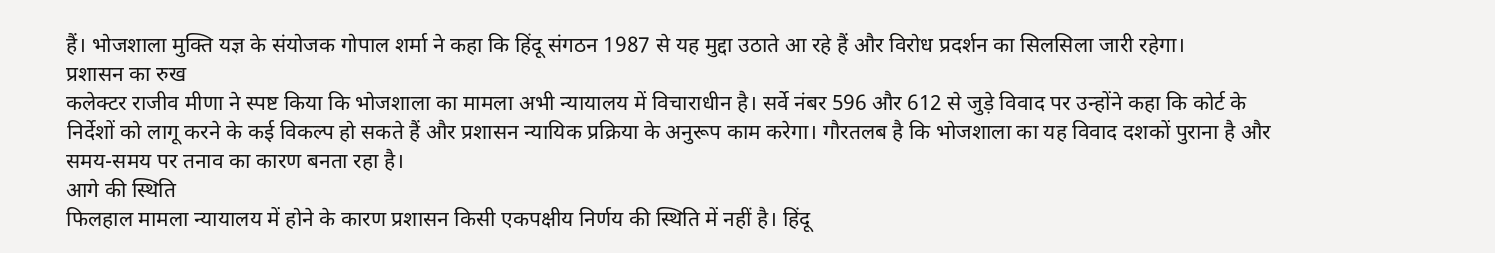हैं। भोजशाला मुक्ति यज्ञ के संयोजक गोपाल शर्मा ने कहा कि हिंदू संगठन 1987 से यह मुद्दा उठाते आ रहे हैं और विरोध प्रदर्शन का सिलसिला जारी रहेगा।
प्रशासन का रुख
कलेक्टर राजीव मीणा ने स्पष्ट किया कि भोजशाला का मामला अभी न्यायालय में विचाराधीन है। सर्वे नंबर 596 और 612 से जुड़े विवाद पर उन्होंने कहा कि कोर्ट के निर्देशों को लागू करने के कई विकल्प हो सकते हैं और प्रशासन न्यायिक प्रक्रिया के अनुरूप काम करेगा। गौरतलब है कि भोजशाला का यह विवाद दशकों पुराना है और समय-समय पर तनाव का कारण बनता रहा है।
आगे की स्थिति
फिलहाल मामला न्यायालय में होने के कारण प्रशासन किसी एकपक्षीय निर्णय की स्थिति में नहीं है। हिंदू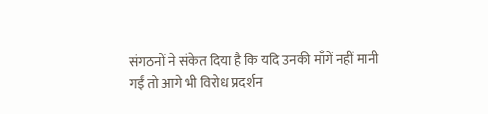संगठनों ने संकेत दिया है कि यदि उनकी माँगें नहीं मानी गईं तो आगे भी विरोध प्रदर्शन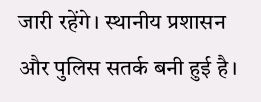जारी रहेंगे। स्थानीय प्रशासन और पुलिस सतर्क बनी हुई है।